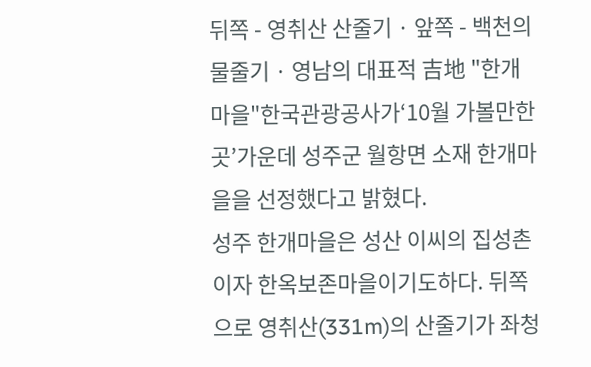뒤쪽 - 영취산 산줄기 · 앞쪽 - 백천의 물줄기 · 영남의 대표적 吉地 "한개마을"한국관광공사가‘10월 가볼만한 곳’가운데 성주군 월항면 소재 한개마을을 선정했다고 밝혔다.
성주 한개마을은 성산 이씨의 집성촌이자 한옥보존마을이기도하다. 뒤쪽으로 영취산(331m)의 산줄기가 좌청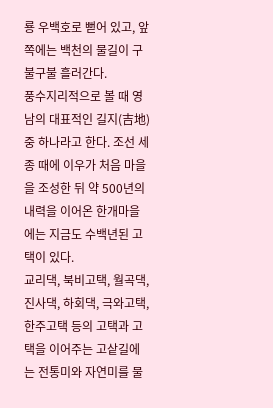룡 우백호로 뻗어 있고, 앞쪽에는 백천의 물길이 구불구불 흘러간다.
풍수지리적으로 볼 때 영남의 대표적인 길지(吉地) 중 하나라고 한다. 조선 세종 때에 이우가 처음 마을을 조성한 뒤 약 500년의 내력을 이어온 한개마을에는 지금도 수백년된 고택이 있다.
교리댁, 북비고택, 월곡댁, 진사댁, 하회댁, 극와고택, 한주고택 등의 고택과 고택을 이어주는 고샅길에는 전통미와 자연미를 물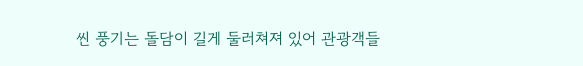씬 풍기는 돌담이 길게 둘러쳐져 있어 관광객들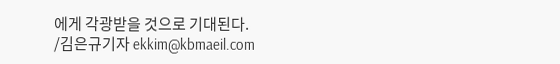에게 각광받을 것으로 기대된다.
/김은규기자 ekkim@kbmaeil.com